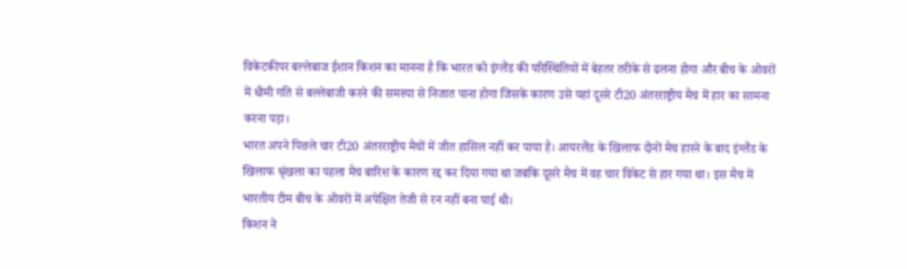विकेटकीपर बल्लेबाज ईशान किशन का मानना है कि भारत को इंग्लैंड की परिस्थितियों में बेहतर तरीके से ढलना होगा और बीच के ओवरों में धीमी गति से बल्लेबाजी करने की समस्या से निजात पाना होगा जिसके कारण उसे यहां दूसरे टी20 अंतरराष्ट्रीय मैच में हार का सामना करना पड़ा।
भारत अपने पिछले चार टी20 अंतरराष्ट्रीय मैचों में जीत हासिल नहीं कर पाया है। आयरलैंड के खिलाफ दोनों मैच हारने के बाद इंग्लैंड के खिलाफ श्रृंखला का पहला मैच बारिश के कारण रद्द कर दिया गया था जबकि दूसरे मैच में वह चार विकेट से हार गया था। इस मैच में भारतीय टीम बीच के ओवरों में अपेक्षित तेजी से रन नहीं बना पाई थी।
किशन ने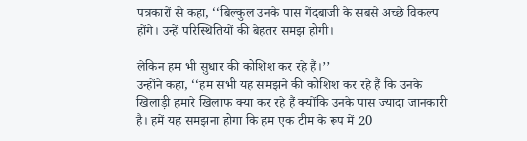पत्रकारों से कहा, ‘‘बिल्कुल उनके पास गेंदबाजी के सबसे अच्छे विकल्प होंगे। उन्हें परिस्थितियों की बेहतर समझ होगी।

लेकिन हम भी सुधार की कोशिश कर रहे हैं।’’
उन्होंने कहा, ‘‘हम सभी यह समझने की कोशिश कर रहे हैं कि उनके खिलाड़ी हमारे खिलाफ क्या कर रहे हैं क्योंकि उनके पास ज्यादा जानकारी है। हमें यह समझना होगा कि हम एक टीम के रूप में 20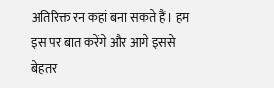अतिरिक्त रन कहां बना सकते हैं। हम इस पर बात करेंगे और आगे इससे बेहतर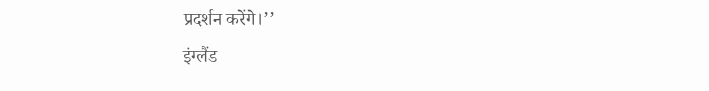प्रदर्शन करेंगे।’’
इंग्लैंड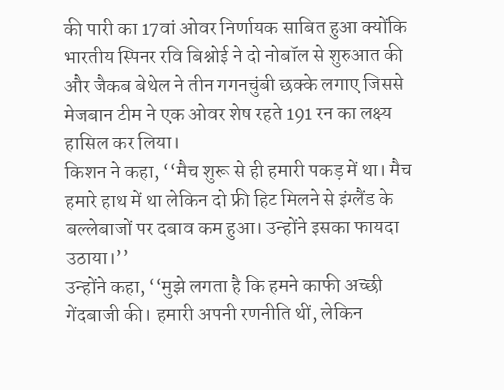की पारी का 17वां ओवर निर्णायक साबित हुआ क्योंकि भारतीय स्पिनर रवि बिश्नोई ने दो नोबॉल से शुरुआत की और जैकब बेथेल ने तीन गगनचुंबी छक्के लगाए जिससे मेजबान टीम ने एक ओवर शेष रहते 191 रन का लक्ष्य हासिल कर लिया।
किशन ने कहा, ‘‘मैच शुरू से ही हमारी पकड़ में था। मैच हमारे हाथ में था लेकिन दो फ्री हिट मिलने से इंग्लैंड के बल्लेबाजों पर दबाव कम हुआ। उन्होंने इसका फायदा उठाया।’’
उन्होंने कहा, ‘‘मुझे लगता है कि हमने काफी अच्छी गेंदबाजी की। हमारी अपनी रणनीति थीं, लेकिन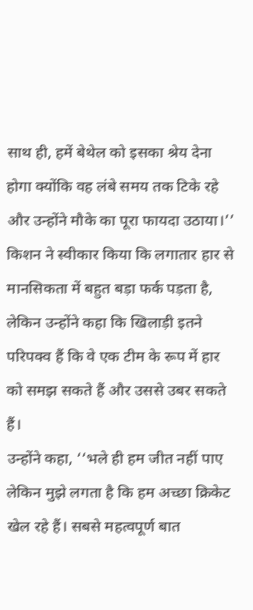साथ ही, हमें बेथेल को इसका श्रेय देना होगा क्योंकि वह लंबे समय तक टिके रहे और उन्होंने मौके का पूरा फायदा उठाया।’’
किशन ने स्वीकार किया कि लगातार हार से मानसिकता में बहुत बड़ा फर्क पड़ता है, लेकिन उन्होंने कहा कि खिलाड़ी इतने परिपक्व हैं कि वे एक टीम के रूप में हार को समझ सकते हैं और उससे उबर सकते हैं।
उन्होंने कहा, ‘‘भले ही हम जीत नहीं पाए लेकिन मुझे लगता है कि हम अच्छा क्रिकेट खेल रहे हैं। सबसे महत्वपूर्ण बात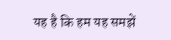यह है कि हम यह समझें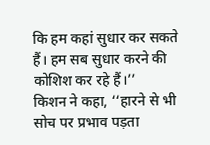कि हम कहां सुधार कर सकते हैं। हम सब सुधार करने की कोशिश कर रहे हैं।’’
किशन ने कहा, ‘‘हारने से भी सोच पर प्रभाव पड़ता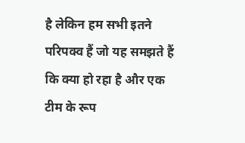है लेकिन हम सभी इतने परिपक्व हैं जो यह समझते हैं कि क्या हो रहा है और एक टीम के रूप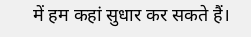में हम कहां सुधार कर सकते हैं।